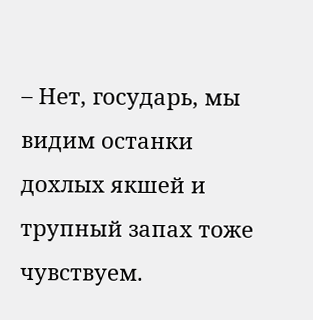– Нет, государь, мы видим останки дохлых якшей и трупный запах тоже чувствуем.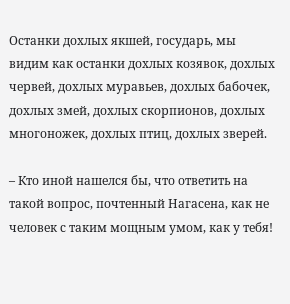Останки дохлых якшей, государь, мы видим как останки дохлых козявок, дохлых червей, дохлых муравьев, дохлых бабочек, дохлых змей, дохлых скорпионов, дохлых многоножек, дохлых птиц, дохлых зверей.

– Кто иной нашелся бы, что ответить на такой вопрос, почтенный Нагасена, как не человек с таким мощным умом, как у тебя!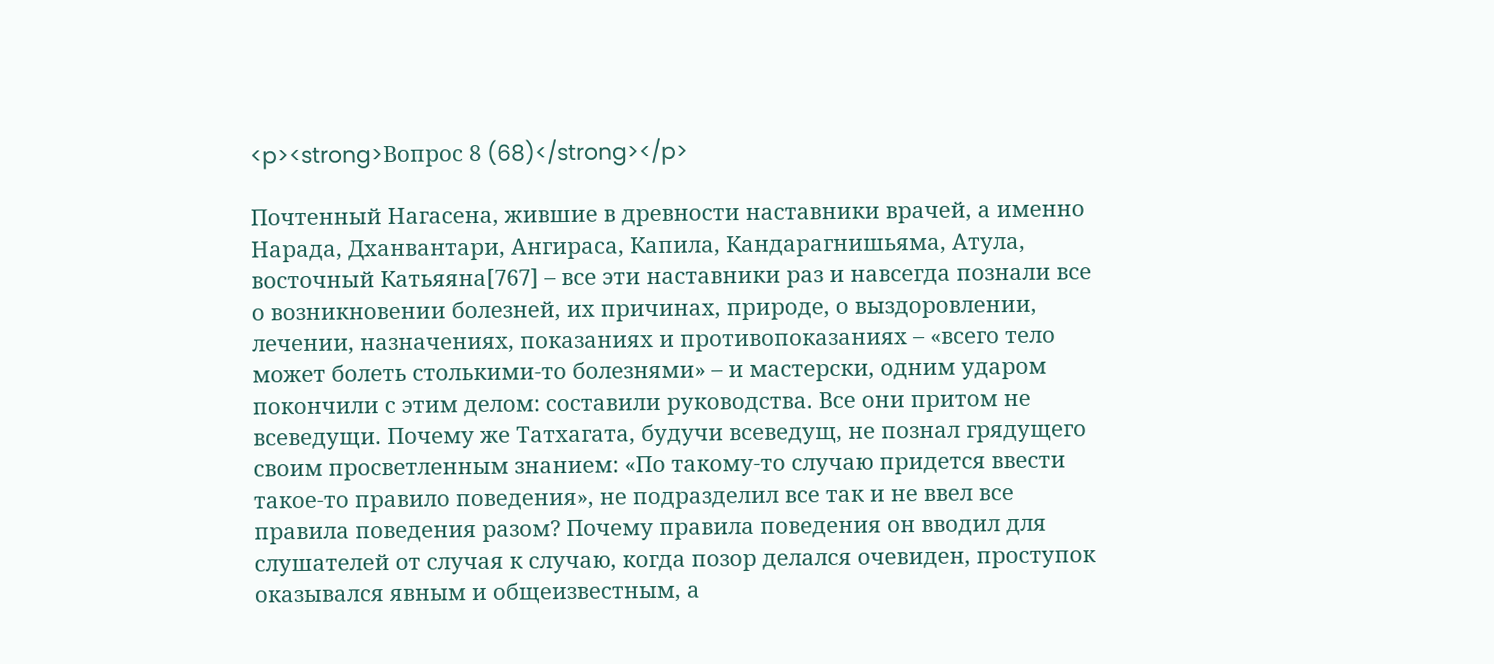<p><strong>Вопрос 8 (68)</strong></p>

Почтенный Нагасена, жившие в древности наставники врачей, а именно Нарада, Дханвантари, Ангираса, Капила, Кандарагнишьяма, Атула, восточный Катьяяна[767] – все эти наставники раз и навсегда познали все о возникновении болезней, их причинах, природе, о выздоровлении, лечении, назначениях, показаниях и противопоказаниях – «всего тело может болеть столькими-то болезнями» – и мастерски, одним ударом покончили с этим делом: составили руководства. Все они притом не всеведущи. Почему же Татхагата, будучи всеведущ, не познал грядущего своим просветленным знанием: «По такому-то случаю придется ввести такое-то правило поведения», не подразделил все так и не ввел все правила поведения разом? Почему правила поведения он вводил для слушателей от случая к случаю, когда позор делался очевиден, проступок оказывался явным и общеизвестным, а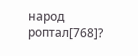народ роптал[768]?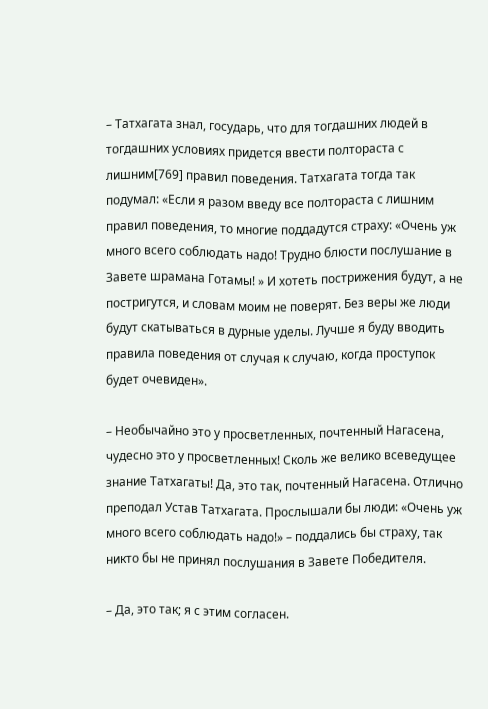– Татхагата знал, государь, что для тогдашних людей в тогдашних условиях придется ввести полтораста с лишним[769] правил поведения. Татхагата тогда так подумал: «Если я разом введу все полтораста с лишним правил поведения, то многие поддадутся страху: «Очень уж много всего соблюдать надо! Трудно блюсти послушание в Завете шрамана Готамы! » И хотеть пострижения будут, а не постригутся, и словам моим не поверят. Без веры же люди будут скатываться в дурные уделы. Лучше я буду вводить правила поведения от случая к случаю, когда проступок будет очевиден».

– Необычайно это у просветленных, почтенный Нагасена, чудесно это у просветленных! Сколь же велико всеведущее знание Татхагаты! Да, это так, почтенный Нагасена. Отлично преподал Устав Татхагата. Прослышали бы люди: «Очень уж много всего соблюдать надо!» – поддались бы страху, так никто бы не принял послушания в Завете Победителя.

– Да, это так; я с этим согласен.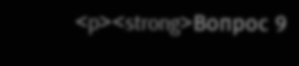<p><strong>Вопрос 9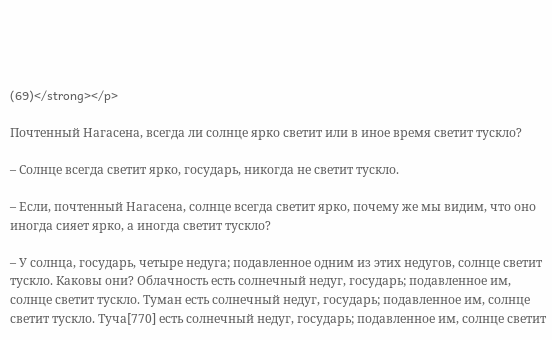(69)</strong></p>

Почтенный Нагасена, всегда ли солнце ярко светит или в иное время светит тускло?

– Солнце всегда светит ярко, государь, никогда не светит тускло.

– Если, почтенный Нагасена, солнце всегда светит ярко, почему же мы видим, что оно иногда сияет ярко, а иногда светит тускло?

– У солнца, государь, четыре недуга; подавленное одним из этих недугов, солнце светит тускло. Каковы они? Облачность есть солнечный недуг, государь; подавленное им, солнце светит тускло. Туман есть солнечный недуг, государь; подавленное им, солнце светит тускло. Туча[770] есть солнечный недуг, государь; подавленное им, солнце светит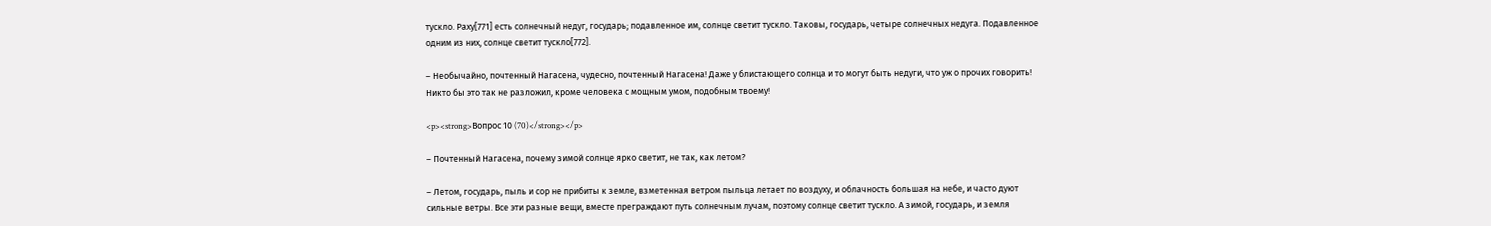тускло. Раху[771] есть солнечный недуг, государь; подавленное им, солнце светит тускло. Таковы, государь, четыре солнечных недуга. Подавленное одним из них, солнце светит тускло[772].

– Необычайно, почтенный Нагасена, чудесно, почтенный Нагасена! Даже у блистающего солнца и то могут быть недуги, что уж о прочих говорить! Никто бы это так не разложил, кроме человека с мощным умом, подобным твоему!

<p><strong>Вопрос 10 (70)</strong></p>

– Почтенный Нагасена, почему зимой солнце ярко светит, не так, как летом?

– Летом, государь, пыль и сор не прибиты к земле, взметенная ветром пыльца летает по воздуху, и облачность большая на небе, и часто дуют сильные ветры. Все эти разные вещи, вместе преграждают путь солнечным лучам, поэтому солнце светит тускло. А зимой, государь, и земля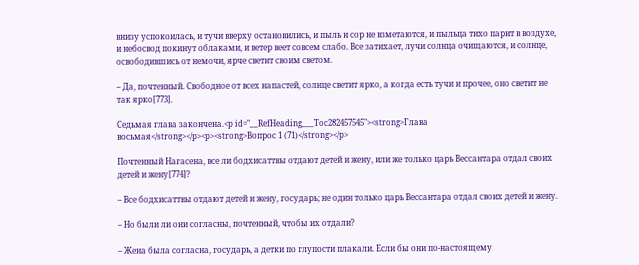внизу успокоилась, и тучи вверху остановились, и пыль и сор не взметаются, и пыльца тихо парит в воздухе, и небосвод покинут облаками, и ветер веет совсем слабо. Все затихает, лучи солнца очищаются, и солнце, освободившись от немочи, ярче светит своим светом.

– Да, почтенный. Свободное от всех напастей, солнце светит ярко, а когда есть тучи и прочее, оно светит не так ярко[773].

Седьмая глава закончена.<p id="__RefHeading___Toc282457545"><strong>Глава восьмая</strong></p><p><strong>Вопрос 1 (71)</strong></p>

Почтенный Нагасена, все ли бодхисаттвы отдают детей и жену, или же только царь Вессантара отдал своих детей и жену[774]?

– Все бодхисаттвы отдают детей и жену, государь; не один только царь Вессантара отдал своих детей и жену.

– Но были ли они согласны, почтенный, чтобы их отдали?

– Жена была согласна, государь, а детки по глупости плакали. Если бы они по-настоящему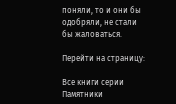поняли, то и они бы одобряли, не стали бы жаловаться.

Перейти на страницу:

Все книги серии Памятники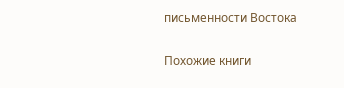письменности Востока

Похожие книги